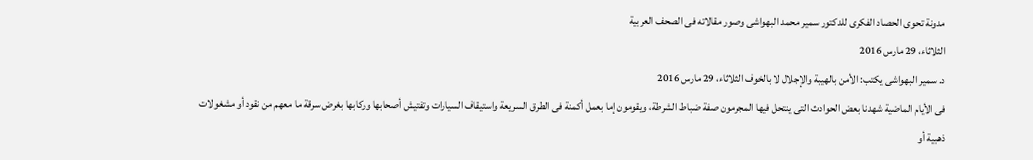مدونة تحوى الحصاد الفكرى للدكتور سمير محمد البهواشى وصور مقالاته فى الصحف العربية
الثلاثاء، 29 مارس 2016
د. سمير البهواشى يكتب: الأمن بالهيبة والإجلال لا بالخوف الثلاثاء، 29 مارس 2016
فى الأيام الماضية شهدنا بعض الحوادث التى ينتحل فيها المجرمون صفة ضباط الشرطة، ويقومون إما بعمل أكمنة فى الطرق السريعة واستيقاف السيارات وتفتيش أصحابها وركابها بغرض سرقة ما معهم من نقود أو مشغولات ذهبية أو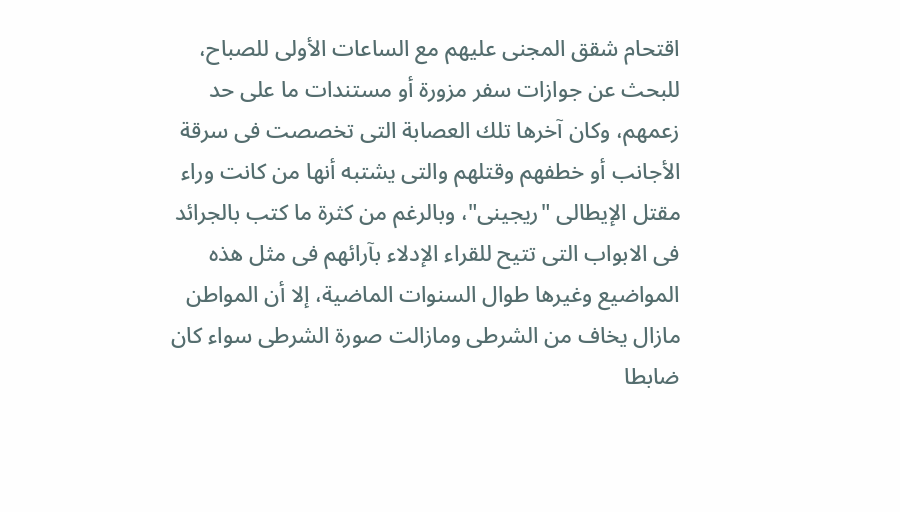اقتحام شقق المجنى عليهم مع الساعات الأولى للصباح، للبحث عن جوازات سفر مزورة أو مستندات ما على حد زعمهم، وكان آخرها تلك العصابة التى تخصصت فى سرقة الأجانب أو خطفهم وقتلهم والتى يشتبه أنها من كانت وراء مقتل الإيطالى "ريجينى"، وبالرغم من كثرة ما كتب بالجرائد فى الابواب التى تتيح للقراء الإدلاء بآرائهم فى مثل هذه المواضيع وغيرها طوال السنوات الماضية، إلا أن المواطن مازال يخاف من الشرطى ومازالت صورة الشرطى سواء كان ضابطا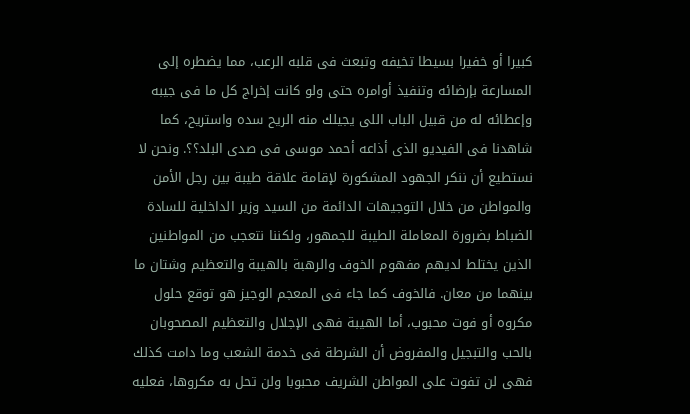كبيرا أو خفيرا بسيطا تخيفه وتبعث فى قلبه الرعب، مما يضطره إلى المسارعة بإرضائه وتنفيذ أوامره حتى ولو كانت إخراج كل ما فى جيبه وإعطائه له من قبيل الباب اللى يجيلك منه الريح سده واستريح، كما شاهدنا فى الفيديو الذى أذاعه أحمد موسى فى صدى البلد؟؟. ونحن لا نستطيع أن ننكر الجهود المشكورة لإقامة علاقة طيبة بين رجل الأمن والمواطن من خلال التوجيهات الدائمة من السيد وزير الداخلية للسادة الضباط بضرورة المعاملة الطيبة للجمهور، ولكننا نتعجب من المواطنين الذين يختلط لديهم مفهوم الخوف والرهبة بالهيبة والتعظيم وشتان ما بينهما من معان. فالخوف كما جاء فى المعجم الوجيز هو توقع حلول مكروه أو فوت محبوب، أما الهيبة فهى الإجلال والتعظيم المصحوبان بالحب والتبجيل والمفروض أن الشرطة فى خدمة الشعب وما دامت كذلك فهى لن تفوت على المواطن الشريف محبوبا ولن تحل به مكروها، فعليه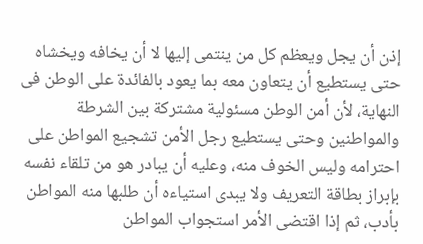إذن أن يجل ويعظم كل من ينتمى إليها لا أن يخافه ويخشاه حتى يستطيع أن يتعاون معه بما يعود بالفائدة على الوطن فى النهاية، لأن أمن الوطن مسئولية مشتركة بين الشرطة والمواطنين وحتى يستطيع رجل الأمن تشجيع المواطن على احترامه وليس الخوف منه، وعليه أن يبادر هو من تلقاء نفسه بإبراز بطاقة التعريف ولا يبدى استياءه أن طلبها منه المواطن بأدب، ثم إذا اقتضى الأمر استجواب المواطن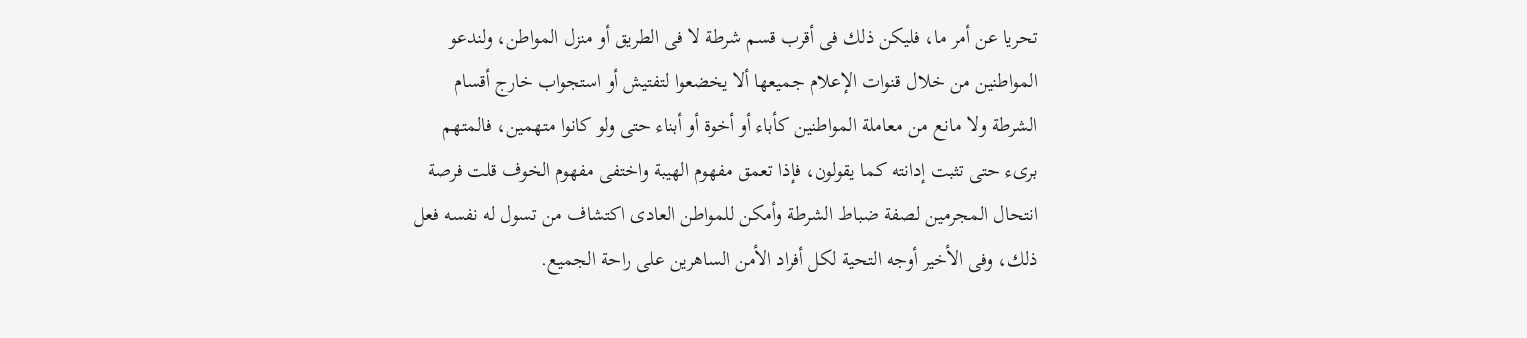تحريا عن أمر ما، فليكن ذلك فى أقرب قسم شرطة لا فى الطريق أو منزل المواطن، ولندعو المواطنين من خلال قنوات الإعلام جميعها ألا يخضعوا لتفتيش أو استجواب خارج أقسام الشرطة ولا مانع من معاملة المواطنين كأباء أو أخوة أو أبناء حتى ولو كانوا متهمين، فالمتهم برىء حتى تثبت إدانته كما يقولون، فإذا تعمق مفهوم الهيبة واختفى مفهوم الخوف قلت فرصة انتحال المجرمين لصفة ضباط الشرطة وأمكن للمواطن العادى اكتشاف من تسول له نفسه فعل ذلك، وفى الأخير أوجه التحية لكل أفراد الأمن الساهرين على راحة الجميع.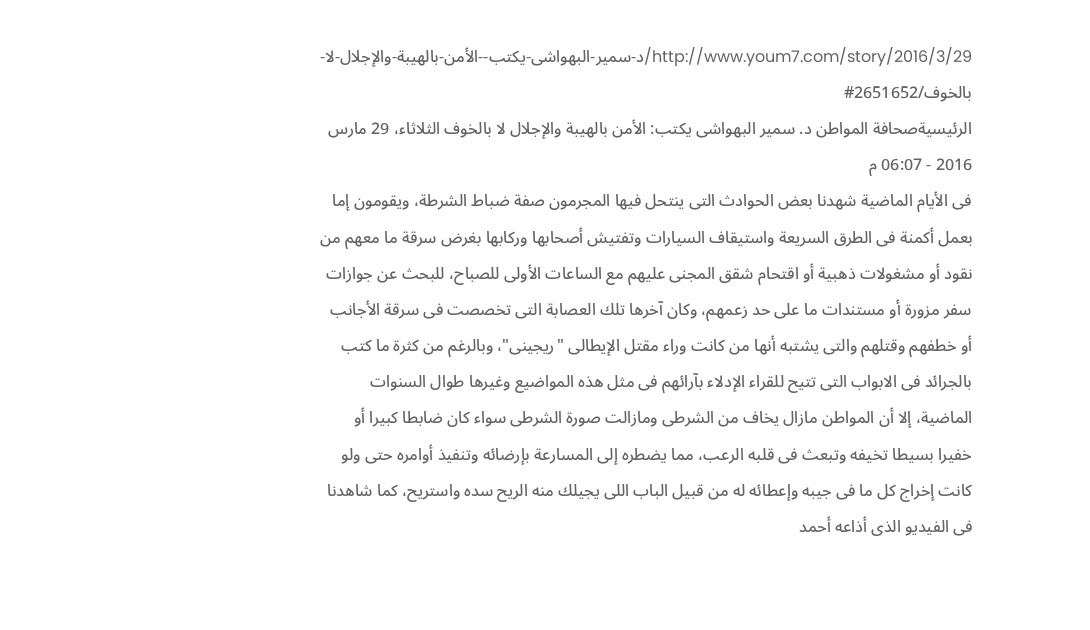http://www.youm7.com/story/2016/3/29/د-سمير-البهواشى-يكتب--الأمن-بالهيبة-والإجلال-لا-بالخوف/2651652#
الرئيسيةصحافة المواطن د. سمير البهواشى يكتب: الأمن بالهيبة والإجلال لا بالخوف الثلاثاء، 29 مارس 2016 - 06:07 م
فى الأيام الماضية شهدنا بعض الحوادث التى ينتحل فيها المجرمون صفة ضباط الشرطة، ويقومون إما بعمل أكمنة فى الطرق السريعة واستيقاف السيارات وتفتيش أصحابها وركابها بغرض سرقة ما معهم من نقود أو مشغولات ذهبية أو اقتحام شقق المجنى عليهم مع الساعات الأولى للصباح، للبحث عن جوازات سفر مزورة أو مستندات ما على حد زعمهم، وكان آخرها تلك العصابة التى تخصصت فى سرقة الأجانب أو خطفهم وقتلهم والتى يشتبه أنها من كانت وراء مقتل الإيطالى "ريجينى"، وبالرغم من كثرة ما كتب بالجرائد فى الابواب التى تتيح للقراء الإدلاء بآرائهم فى مثل هذه المواضيع وغيرها طوال السنوات الماضية، إلا أن المواطن مازال يخاف من الشرطى ومازالت صورة الشرطى سواء كان ضابطا كبيرا أو خفيرا بسيطا تخيفه وتبعث فى قلبه الرعب، مما يضطره إلى المسارعة بإرضائه وتنفيذ أوامره حتى ولو كانت إخراج كل ما فى جيبه وإعطائه له من قبيل الباب اللى يجيلك منه الريح سده واستريح، كما شاهدنا فى الفيديو الذى أذاعه أحمد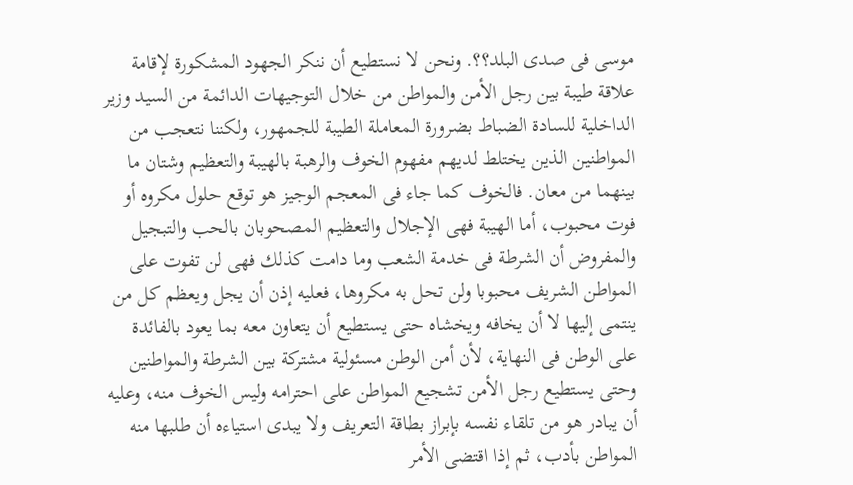موسى فى صدى البلد؟؟. ونحن لا نستطيع أن ننكر الجهود المشكورة لإقامة علاقة طيبة بين رجل الأمن والمواطن من خلال التوجيهات الدائمة من السيد وزير الداخلية للسادة الضباط بضرورة المعاملة الطيبة للجمهور، ولكننا نتعجب من المواطنين الذين يختلط لديهم مفهوم الخوف والرهبة بالهيبة والتعظيم وشتان ما بينهما من معان. فالخوف كما جاء فى المعجم الوجيز هو توقع حلول مكروه أو فوت محبوب، أما الهيبة فهى الإجلال والتعظيم المصحوبان بالحب والتبجيل والمفروض أن الشرطة فى خدمة الشعب وما دامت كذلك فهى لن تفوت على المواطن الشريف محبوبا ولن تحل به مكروها، فعليه إذن أن يجل ويعظم كل من ينتمى إليها لا أن يخافه ويخشاه حتى يستطيع أن يتعاون معه بما يعود بالفائدة على الوطن فى النهاية، لأن أمن الوطن مسئولية مشتركة بين الشرطة والمواطنين وحتى يستطيع رجل الأمن تشجيع المواطن على احترامه وليس الخوف منه، وعليه أن يبادر هو من تلقاء نفسه بإبراز بطاقة التعريف ولا يبدى استياءه أن طلبها منه المواطن بأدب، ثم إذا اقتضى الأمر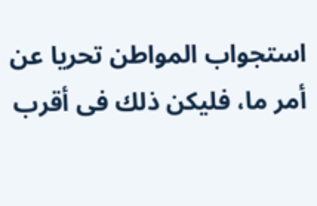استجواب المواطن تحريا عن أمر ما، فليكن ذلك فى أقرب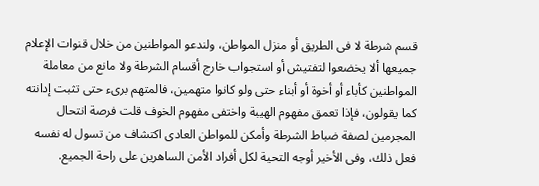قسم شرطة لا فى الطريق أو منزل المواطن، ولندعو المواطنين من خلال قنوات الإعلام جميعها ألا يخضعوا لتفتيش أو استجواب خارج أقسام الشرطة ولا مانع من معاملة المواطنين كأباء أو أخوة أو أبناء حتى ولو كانوا متهمين، فالمتهم برىء حتى تثبت إدانته كما يقولون، فإذا تعمق مفهوم الهيبة واختفى مفهوم الخوف قلت فرصة انتحال المجرمين لصفة ضباط الشرطة وأمكن للمواطن العادى اكتشاف من تسول له نفسه فعل ذلك، وفى الأخير أوجه التحية لكل أفراد الأمن الساهرين على راحة الجميع.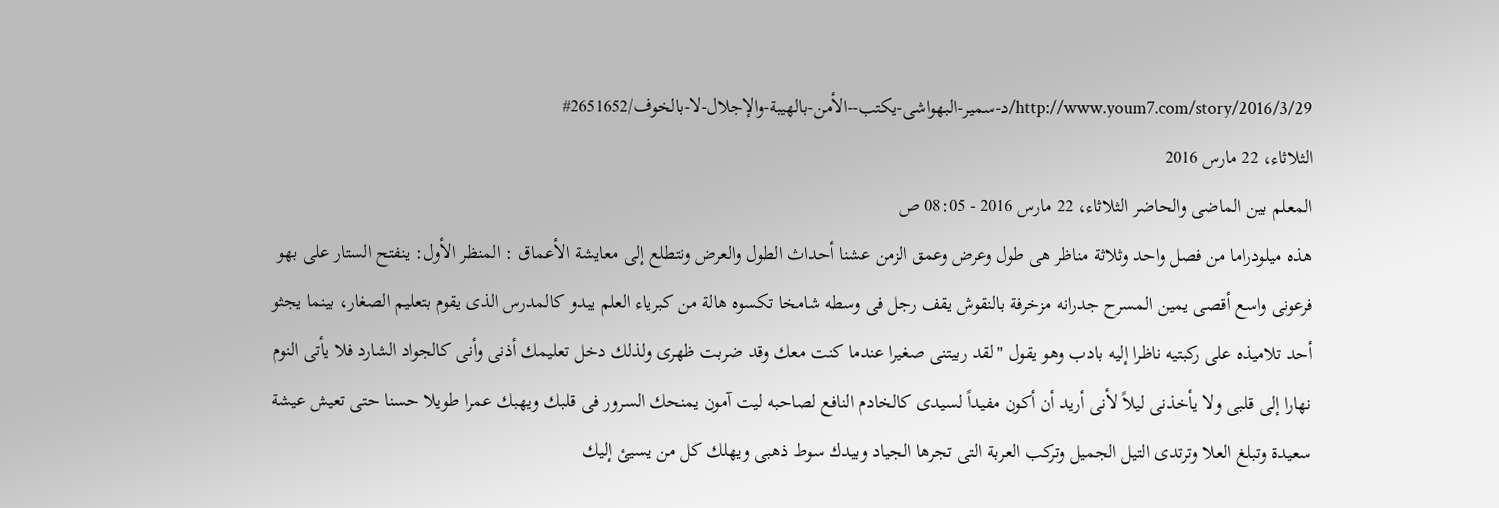http://www.youm7.com/story/2016/3/29/د-سمير-البهواشى-يكتب--الأمن-بالهيبة-والإجلال-لا-بالخوف/2651652#
الثلاثاء، 22 مارس 2016
المعلم بين الماضى والحاضر الثلاثاء، 22 مارس 2016 - 08:05 ص
هذه ميلودراما من فصل واحد وثلاثة مناظر هى طول وعرض وعمق الزمن عشنا أحداث الطول والعرض ونتطلع إلى معايشة الأعماق : المنظر الأول: ينفتح الستار على بهو فرعونى واسع أقصى يمين المسرح جدرانه مزخرفة بالنقوش يقف رجل فى وسطه شامخا تكسوه هالة من كبرياء العلم يبدو كالمدرس الذى يقوم بتعليم الصغار، بينما يجثو أحد تلاميذه على ركبتيه ناظرا إليه بادب وهو يقول "لقد ربيتنى صغيرا عندما كنت معك وقد ضربت ظهرى ولذلك دخل تعليمك أذنى وأنى كالجواد الشارد فلا يأتى النوم نهارا إلى قلبى ولا يأخذنى ليلاً لأنى أريد أن أكون مفيداً لسيدى كالخادم النافع لصاحبه ليت آمون يمنحك السرور فى قلبك ويهبك عمرا طويلا حسنا حتى تعيش عيشة سعيدة وتبلغ العلا وترتدى التيل الجميل وتركب العربة التى تجرها الجياد وبيدك سوط ذهبى ويهلك كل من يسيئ إليك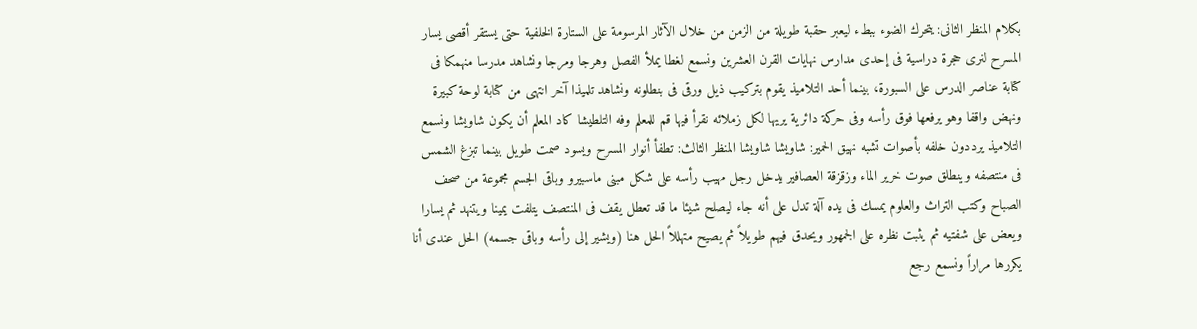بكلام المنظر الثانى: يتحرك الضوء ببطء ليعبر حقبة طويلة من الزمن من خلال الآثار المرسومة على الستارة الخلفية حتى يستقر أقصى يسار المسرح لنرى حجرة دراسية فى إحدى مدارس نهايات القرن العشرين ونسمع لغطا يملأ الفصل وهرجا ومرجا ونشاهد مدرسا منهمكا فى كتابة عناصر الدرس على السبورة، بينما أحد التلاميذ يقوم بتركيب ذيل ورقى فى بنطلونه ونشاهد تلميذا آخر انتهى من كتابة لوحة كبيرة ونهض واقفا وهو يرفعها فوق رأسه وفى حركة دائرية يريها لكل زملائه نقرأ فيها قم للمعلم وفه التلطيشا كاد المعلم أن يكون شاويشا ونسمع التلاميذ يرددون خلفه بأصوات تشبه نهيق الحمير: شاويشا شاويشا المنظر الثالث: تطفأ أنوار المسرح ويسود صمت طويل بينما تبزغ الشمس فى منتصفه وينطلق صوت خرير الماء وزقزقة العصافير يدخل رجل مهيب رأسه على شكل مبنى ماسبيرو وباقى الجسم مجموعة من صحف الصباح وكتب التراث والعلوم يمسك فى يده آلة تدل على أنه جاء ليصلح شيئا ما قد تعطل يقف فى المنتصف يتلفت يمينا ويتنهد ثم يسارا ويعض على شفتيه ثم يثبت نظره على الجمهور ويحدق فيهم طويلاً ثم يصيح متهللاً الحل هنا (ويشير إلى رأسه وباقى جسمه) الحل عندى أنا يكررها مراراً ونسمع رجع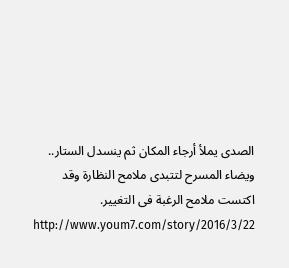الصدى يملأ أرجاء المكان ثم ينسدل الستار.. ويضاء المسرح لتتبدى ملامح النظارة وقد اكتست ملامح الرغبة فى التغيير.
http://www.youm7.com/story/2016/3/22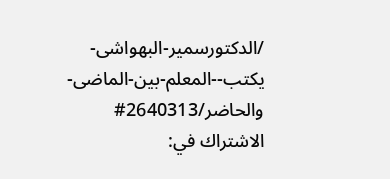/الدكتورسمير-البهواشى-يكتب--المعلم-بين-الماضى-والحاضر/2640313#
الاشتراك في: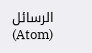الرسائل (Atom)